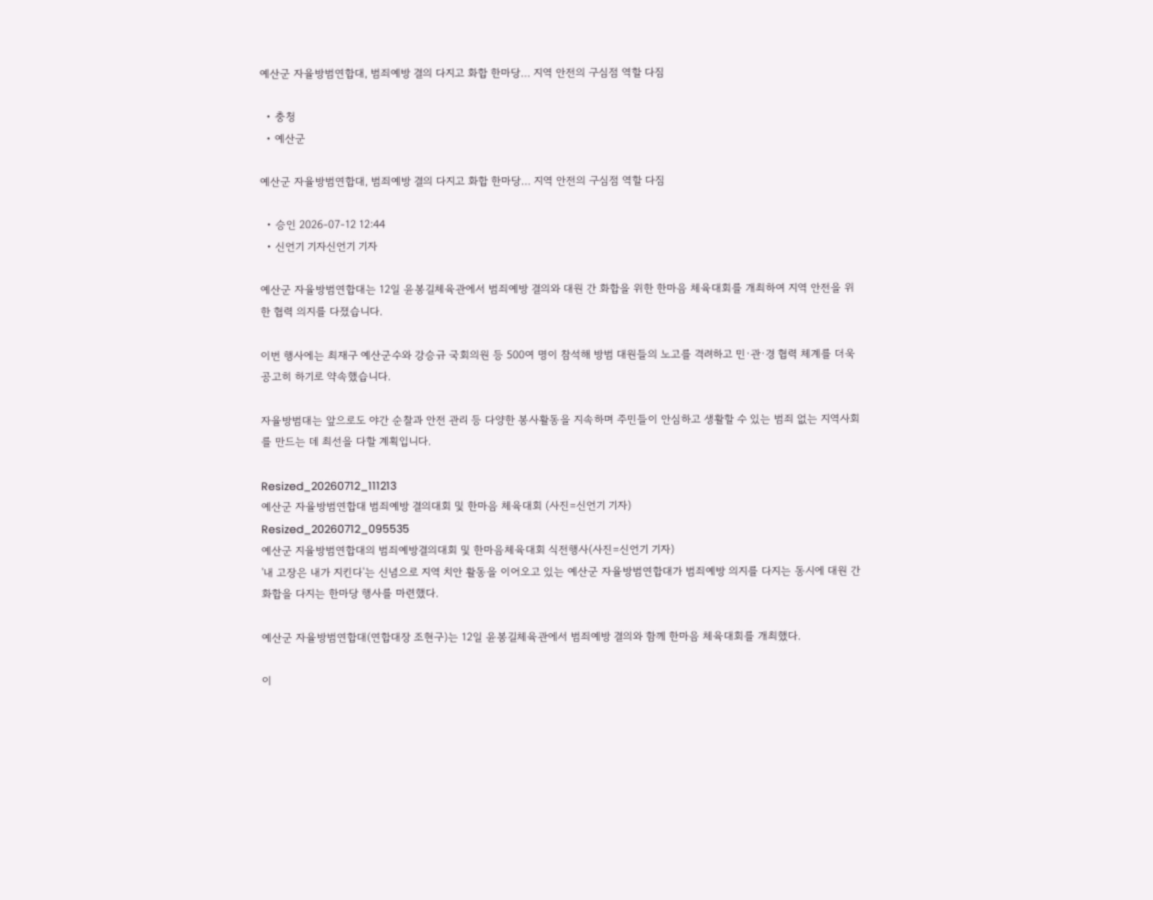예산군 자율방범연합대, 범죄예방 결의 다지고 화합 한마당… 지역 안전의 구심점 역할 다짐

  • 충청
  • 예산군

예산군 자율방범연합대, 범죄예방 결의 다지고 화합 한마당… 지역 안전의 구심점 역할 다짐

  • 승인 2026-07-12 12:44
  • 신언기 기자신언기 기자

예산군 자율방범연합대는 12일 윤봉길체육관에서 범죄예방 결의와 대원 간 화합을 위한 한마음 체육대회를 개최하여 지역 안전을 위한 협력 의지를 다졌습니다.

이번 행사에는 최재구 예산군수와 강승규 국회의원 등 500여 명이 참석해 방범 대원들의 노고를 격려하고 민·관·경 협력 체계를 더욱 공고히 하기로 약속했습니다.

자율방범대는 앞으로도 야간 순찰과 안전 관리 등 다양한 봉사활동을 지속하며 주민들이 안심하고 생활할 수 있는 범죄 없는 지역사회를 만드는 데 최선을 다할 계획입니다.

Resized_20260712_111213
예산군 자율방범연합대 범죄예방 결의대회 및 한마음 체육대회 (사진=신언기 기자)
Resized_20260712_095535
예산군 지율방범연합대의 범죄예방결의대회 및 한마음체육대회 식전행사(사진=신언기 기자)
'내 고장은 내가 지킨다'는 신념으로 지역 치안 활동을 이어오고 있는 예산군 자율방범연합대가 범죄예방 의지를 다지는 동시에 대원 간 화합을 다지는 한마당 행사를 마련했다.

예산군 자율방범연합대(연합대장 조현구)는 12일 윤봉길체육관에서 범죄예방 결의와 함께 한마음 체육대회를 개최했다.

이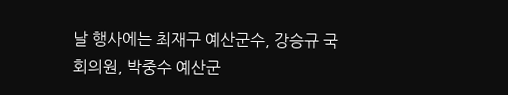날 행사에는 최재구 예산군수, 강승규 국회의원, 박중수 예산군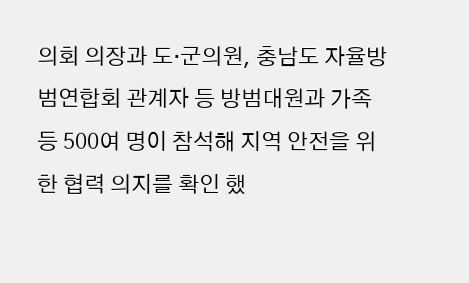의회 의장과 도·군의원, 충남도 자율방범연합회 관계자 등 방범대원과 가족 등 500여 명이 참석해 지역 안전을 위한 협력 의지를 확인 했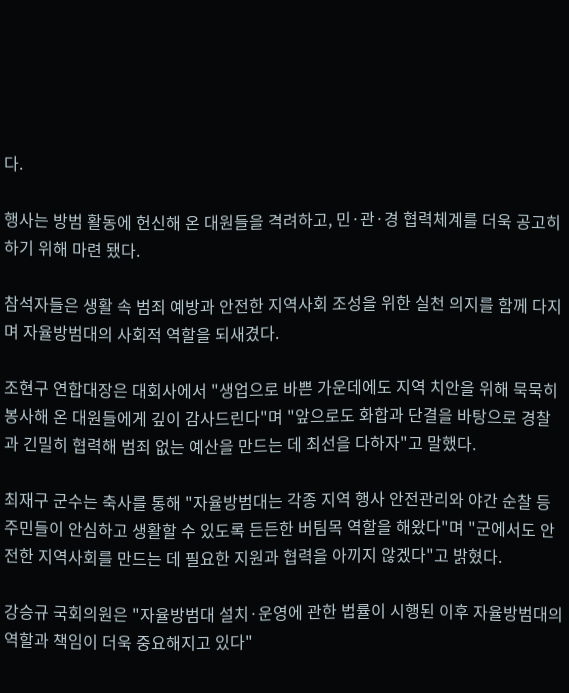다.

행사는 방범 활동에 헌신해 온 대원들을 격려하고, 민·관·경 협력체계를 더욱 공고히 하기 위해 마련 됐다.

참석자들은 생활 속 범죄 예방과 안전한 지역사회 조성을 위한 실천 의지를 함께 다지며 자율방범대의 사회적 역할을 되새겼다.

조현구 연합대장은 대회사에서 "생업으로 바쁜 가운데에도 지역 치안을 위해 묵묵히 봉사해 온 대원들에게 깊이 감사드린다"며 "앞으로도 화합과 단결을 바탕으로 경찰과 긴밀히 협력해 범죄 없는 예산을 만드는 데 최선을 다하자"고 말했다.

최재구 군수는 축사를 통해 "자율방범대는 각종 지역 행사 안전관리와 야간 순찰 등 주민들이 안심하고 생활할 수 있도록 든든한 버팀목 역할을 해왔다"며 "군에서도 안전한 지역사회를 만드는 데 필요한 지원과 협력을 아끼지 않겠다"고 밝혔다.

강승규 국회의원은 "자율방범대 설치·운영에 관한 법률이 시행된 이후 자율방범대의 역할과 책임이 더욱 중요해지고 있다"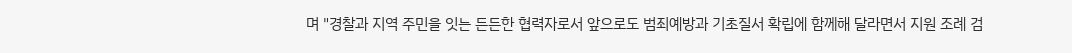며 "경찰과 지역 주민을 잇는 든든한 협력자로서 앞으로도 범죄예방과 기초질서 확립에 함께해 달라면서 지원 조례 검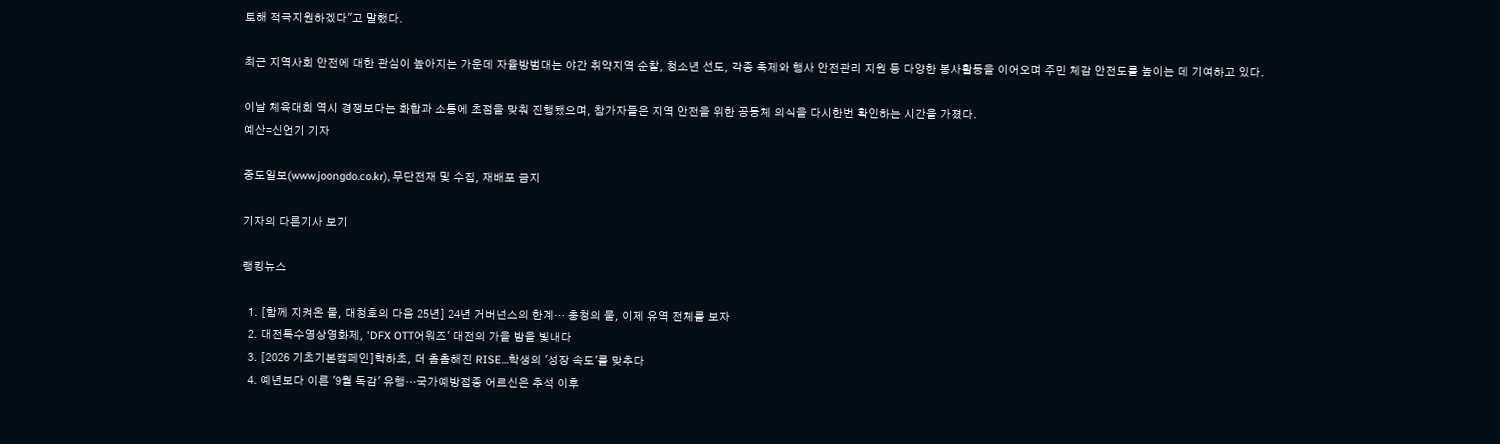토해 적극지원하겠다"고 말했다.

최근 지역사회 안전에 대한 관심이 높아지는 가운데 자율방범대는 야간 취약지역 순찰, 청소년 선도, 각종 축제와 행사 안전관리 지원 등 다양한 봉사활동을 이어오며 주민 체감 안전도를 높이는 데 기여하고 있다.

이날 체육대회 역시 경쟁보다는 화합과 소통에 초점을 맞춰 진행됐으며, 참가자들은 지역 안전을 위한 공동체 의식을 다시한번 확인하는 시간을 가졌다.
예산=신언기 기자

중도일보(www.joongdo.co.kr), 무단전재 및 수집, 재배포 금지

기자의 다른기사 보기

랭킹뉴스

  1. [함께 지켜온 물, 대청호의 다음 25년] 24년 거버넌스의 한계… 충청의 물, 이제 유역 전체를 보자
  2. 대전특수영상영화제, 'DFX OTT어워즈' 대전의 가을 밤을 빛내다
  3. [2026 기초기본캠페인]학하초, 더 촘촘해진 RISE…학생의 '성장 속도'를 맞추다
  4. 예년보다 이른 '9월 독감' 유행…국가예방접종 어르신은 추석 이후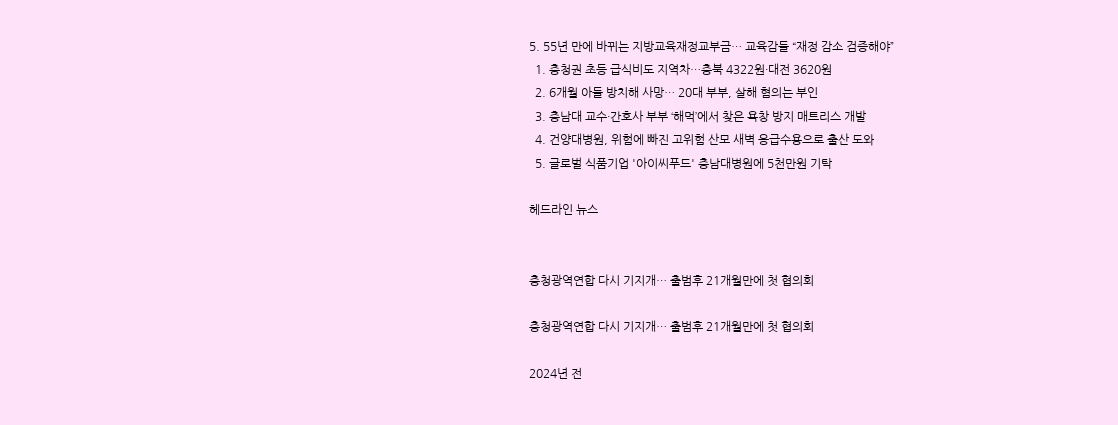5. 55년 만에 바뀌는 지방교육재정교부금… 교육감들 “재정 감소 검증해야”
  1. 충청권 초등 급식비도 지역차…충북 4322원·대전 3620원
  2. 6개월 아들 방치해 사망… 20대 부부, 살해 혐의는 부인
  3. 충남대 교수·간호사 부부 ‘해먹’에서 찾은 욕창 방지 매트리스 개발
  4. 건양대병원, 위험에 빠진 고위험 산모 새벽 응급수용으로 출산 도와
  5. 글로벌 식품기업 '아이씨푸드' 충남대병원에 5천만원 기탁

헤드라인 뉴스


충청광역연합 다시 기지개… 출범후 21개월만에 첫 협의회

충청광역연합 다시 기지개… 출범후 21개월만에 첫 협의회

2024년 전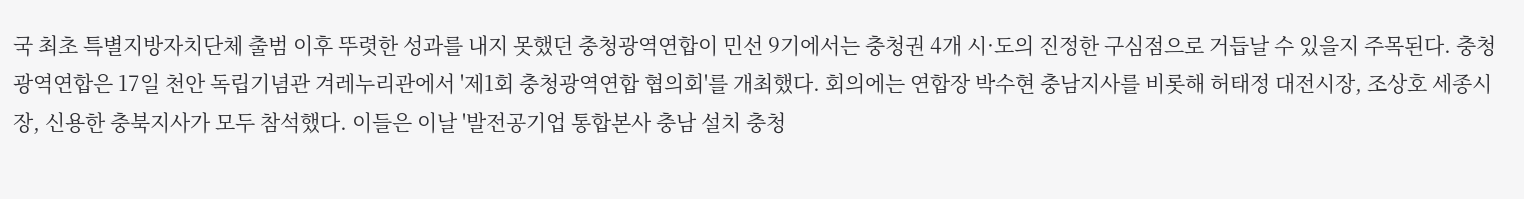국 최초 특별지방자치단체 출범 이후 뚜렷한 성과를 내지 못했던 충청광역연합이 민선 9기에서는 충청권 4개 시·도의 진정한 구심점으로 거듭날 수 있을지 주목된다. 충청광역연합은 17일 천안 독립기념관 겨레누리관에서 '제1회 충청광역연합 협의회'를 개최했다. 회의에는 연합장 박수현 충남지사를 비롯해 허태정 대전시장, 조상호 세종시장, 신용한 충북지사가 모두 참석했다. 이들은 이날 '발전공기업 통합본사 충남 설치 충청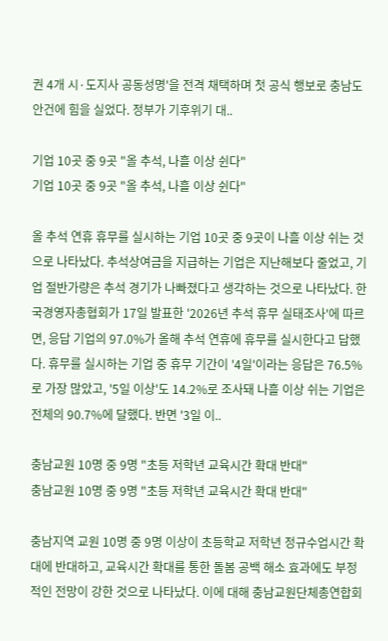권 4개 시·도지사 공동성명'을 전격 채택하며 첫 공식 행보로 충남도 안건에 힘을 실었다. 정부가 기후위기 대..

기업 10곳 중 9곳 "올 추석, 나흘 이상 쉰다"
기업 10곳 중 9곳 "올 추석, 나흘 이상 쉰다"

올 추석 연휴 휴무를 실시하는 기업 10곳 중 9곳이 나흘 이상 쉬는 것으로 나타났다. 추석상여금을 지급하는 기업은 지난해보다 줄었고, 기업 절반가량은 추석 경기가 나빠졌다고 생각하는 것으로 나타났다. 한국경영자총협회가 17일 발표한 '2026년 추석 휴무 실태조사'에 따르면, 응답 기업의 97.0%가 올해 추석 연휴에 휴무를 실시한다고 답했다. 휴무를 실시하는 기업 중 휴무 기간이 '4일'이라는 응답은 76.5%로 가장 많았고, '5일 이상'도 14.2%로 조사돼 나흘 이상 쉬는 기업은 전체의 90.7%에 달했다. 반면 '3일 이..

충남교원 10명 중 9명 "초등 저학년 교육시간 확대 반대"
충남교원 10명 중 9명 "초등 저학년 교육시간 확대 반대"

충남지역 교원 10명 중 9명 이상이 초등학교 저학년 정규수업시간 확대에 반대하고, 교육시간 확대를 통한 돌봄 공백 해소 효과에도 부정적인 전망이 강한 것으로 나타났다. 이에 대해 충남교원단체총연합회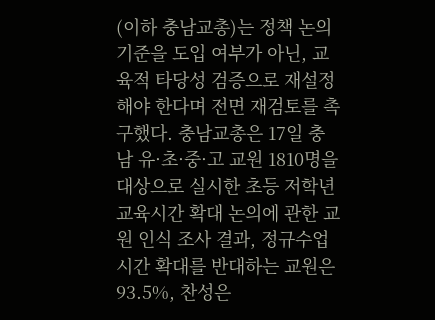(이하 충남교총)는 정책 논의 기준을 도입 여부가 아닌, 교육적 타당성 검증으로 재설정해야 한다며 전면 재검토를 촉구했다. 충남교총은 17일 충남 유·초·중·고 교원 1810명을 대상으로 실시한 초등 저학년 교육시간 확대 논의에 관한 교원 인식 조사 결과, 정규수업시간 확대를 반대하는 교원은 93.5%, 찬성은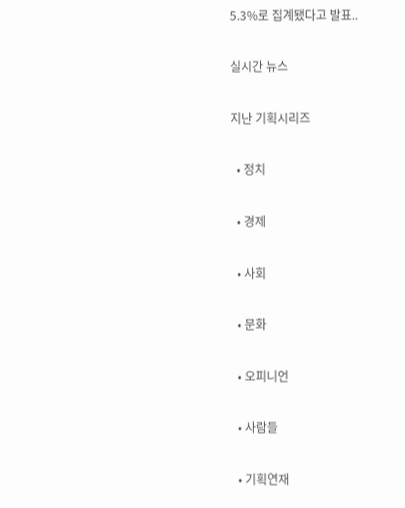5.3%로 집계됐다고 발표..

실시간 뉴스

지난 기획시리즈

  • 정치

  • 경제

  • 사회

  • 문화

  • 오피니언

  • 사람들

  • 기획연재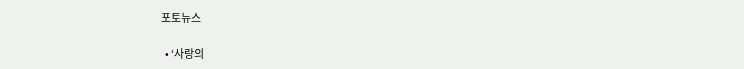포토뉴스

  • ‘사랑의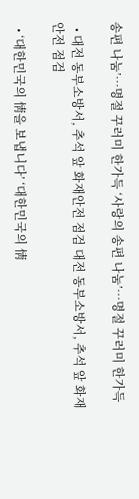송편 나눔’…명절 꾸러미 한가득 ‘사랑의 송편 나눔’…명절 꾸러미 한가득

  • 대전 동부소방서, 추석 앞 화재안전 점검 대전 동부소방서, 추석 앞 화재안전 점검

  • ‘대한민국의 情을 보냅니다’ ‘대한민국의 情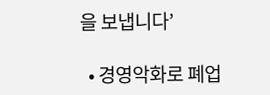을 보냅니다’

  • 경영악화로 폐업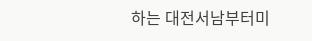하는 대전서남부터미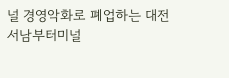널 경영악화로 폐업하는 대전서남부터미널